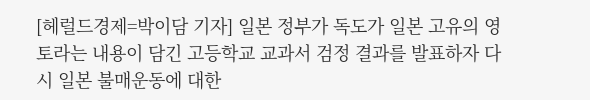[헤럴드경제=박이담 기자] 일본 정부가 독도가 일본 고유의 영토라는 내용이 담긴 고등학교 교과서 검정 결과를 발표하자 다시 일본 불매운동에 대한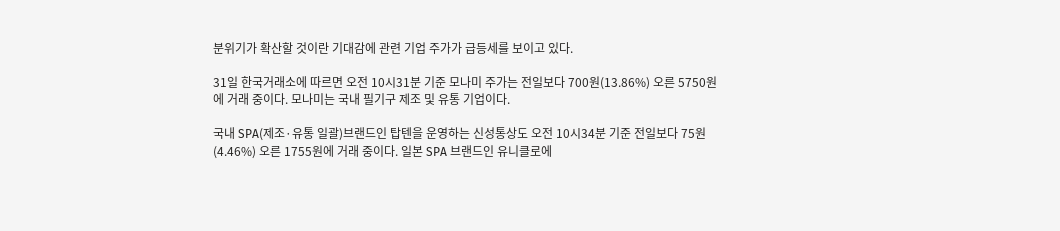분위기가 확산할 것이란 기대감에 관련 기업 주가가 급등세를 보이고 있다.

31일 한국거래소에 따르면 오전 10시31분 기준 모나미 주가는 전일보다 700원(13.86%) 오른 5750원에 거래 중이다. 모나미는 국내 필기구 제조 및 유통 기업이다.

국내 SPA(제조·유통 일괄)브랜드인 탑텐을 운영하는 신성통상도 오전 10시34분 기준 전일보다 75원(4.46%) 오른 1755원에 거래 중이다. 일본 SPA 브랜드인 유니클로에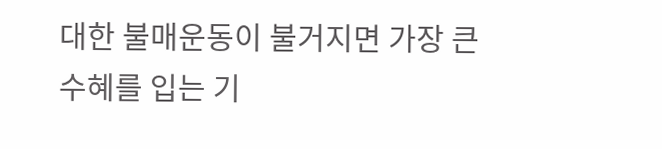대한 불매운동이 불거지면 가장 큰 수혜를 입는 기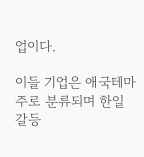업이다.

이들 기업은 애국테마주로 분류되며 한일 갈등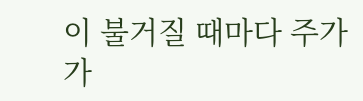이 불거질 때마다 주가가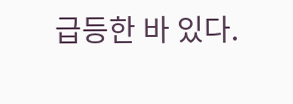급등한 바 있다.